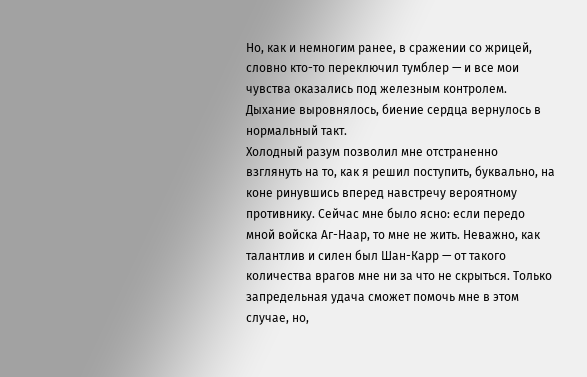Но, как и немногим ранее, в сражении со жрицей, словно кто-то переключил тумблер — и все мои чувства оказались под железным контролем. Дыхание выровнялось, биение сердца вернулось в нормальный такт.
Холодный разум позволил мне отстраненно взглянуть на то, как я решил поступить, буквально, на коне ринувшись вперед навстречу вероятному противнику. Сейчас мне было ясно: если передо мной войска Аг-Наар, то мне не жить. Неважно, как талантлив и силен был Шан-Карр — от такого количества врагов мне ни за что не скрыться. Только запредельная удача сможет помочь мне в этом случае, но,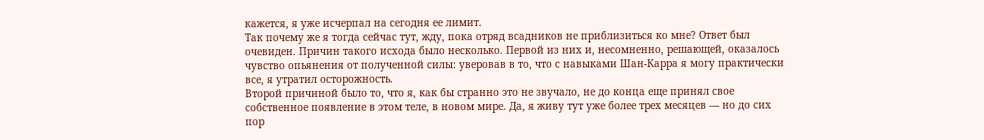кажется, я уже исчерпал на сегодня ее лимит.
Так почему же я тогда сейчас тут, жду, пока отряд всадников не приблизиться ко мне? Ответ был очевиден. Причин такого исхода было несколько. Первой из них и, несомненно, решающей, оказалось чувство опьянения от полученной силы: уверовав в то, что с навыками Шан-Карра я могу практически все, я утратил осторожность.
Второй причиной было то, что я, как бы странно это не звучало, не до конца еще принял свое собственное появление в этом теле, в новом мире. Да, я живу тут уже более трех месяцев — но до сих пор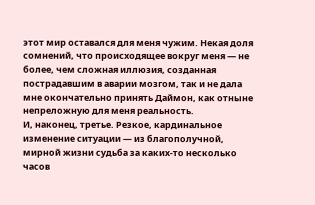этот мир оставался для меня чужим. Некая доля сомнений, что происходящее вокруг меня — не более, чем сложная иллюзия, созданная пострадавшим в аварии мозгом, так и не дала мне окончательно принять Даймон, как отныне непреложную для меня реальность.
И, наконец, третье. Резкое, кардинальное изменение ситуации — из благополучной, мирной жизни судьба за каких-то несколько часов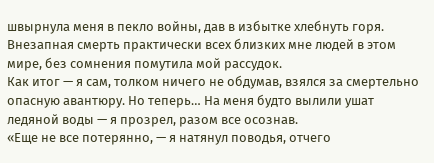швырнула меня в пекло войны, дав в избытке хлебнуть горя. Внезапная смерть практически всех близких мне людей в этом мире, без сомнения помутила мой рассудок.
Как итог — я сам, толком ничего не обдумав, взялся за смертельно опасную авантюру. Но теперь… На меня будто вылили ушат ледяной воды — я прозрел, разом все осознав.
«Еще не все потерянно, — я натянул поводья, отчего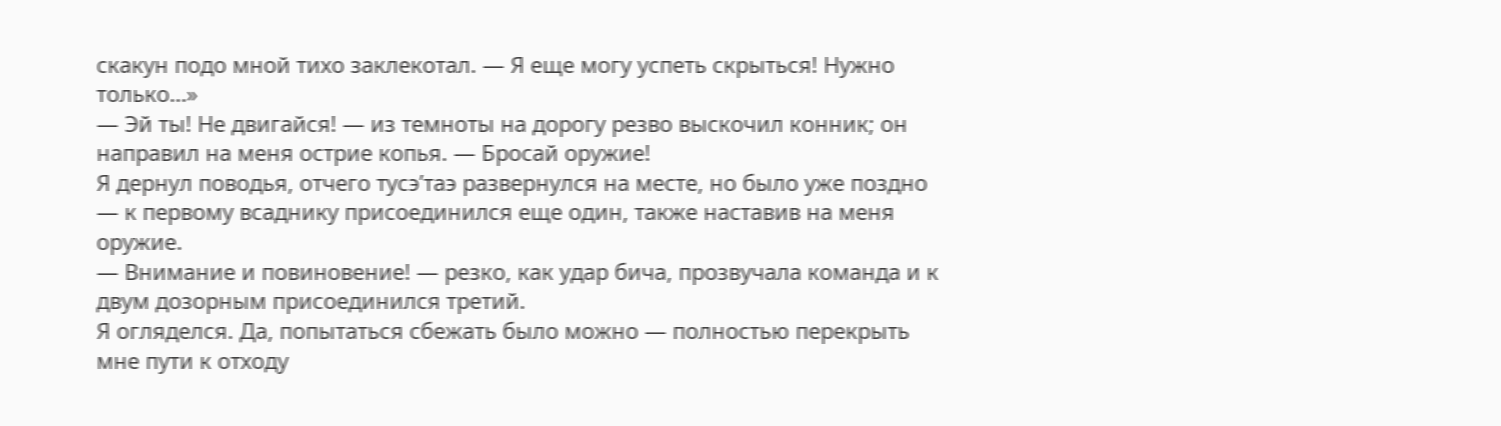скакун подо мной тихо заклекотал. — Я еще могу успеть скрыться! Нужно только…»
— Эй ты! Не двигайся! — из темноты на дорогу резво выскочил конник; он направил на меня острие копья. — Бросай оружие!
Я дернул поводья, отчего тусэ’таэ развернулся на месте, но было уже поздно — к первому всаднику присоединился еще один, также наставив на меня оружие.
— Внимание и повиновение! — резко, как удар бича, прозвучала команда и к двум дозорным присоединился третий.
Я огляделся. Да, попытаться сбежать было можно — полностью перекрыть мне пути к отходу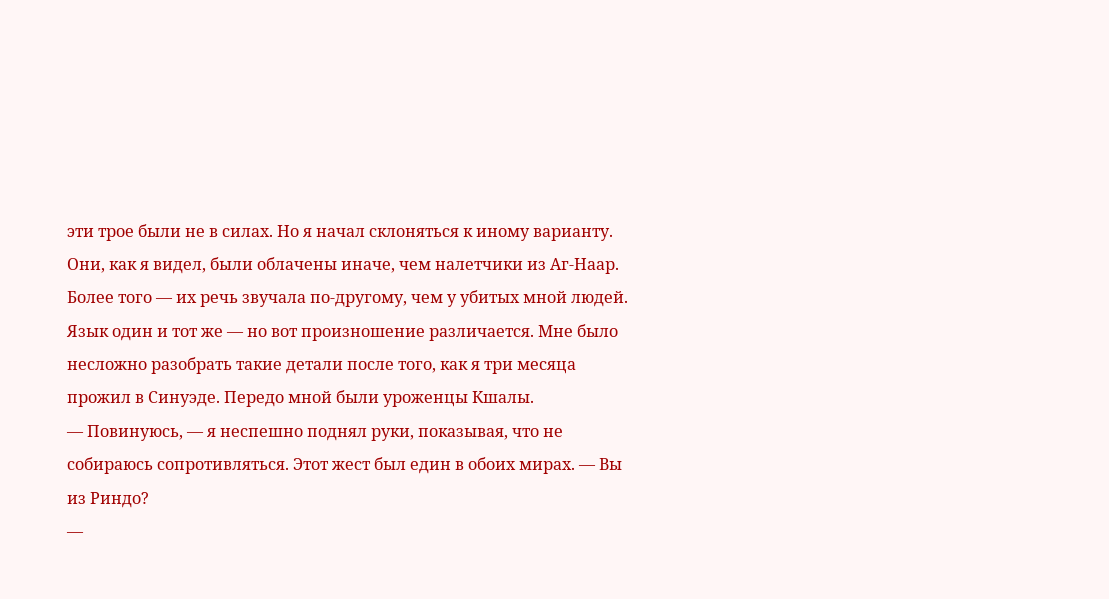эти трое были не в силах. Но я начал склоняться к иному варианту. Они, как я видел, были облачены иначе, чем налетчики из Аг-Наар. Более того — их речь звучала по-другому, чем у убитых мной людей. Язык один и тот же — но вот произношение различается. Мне было несложно разобрать такие детали после того, как я три месяца прожил в Синуэде. Передо мной были уроженцы Кшалы.
— Повинуюсь, — я неспешно поднял руки, показывая, что не собираюсь сопротивляться. Этот жест был един в обоих мирах. — Вы из Риндо?
—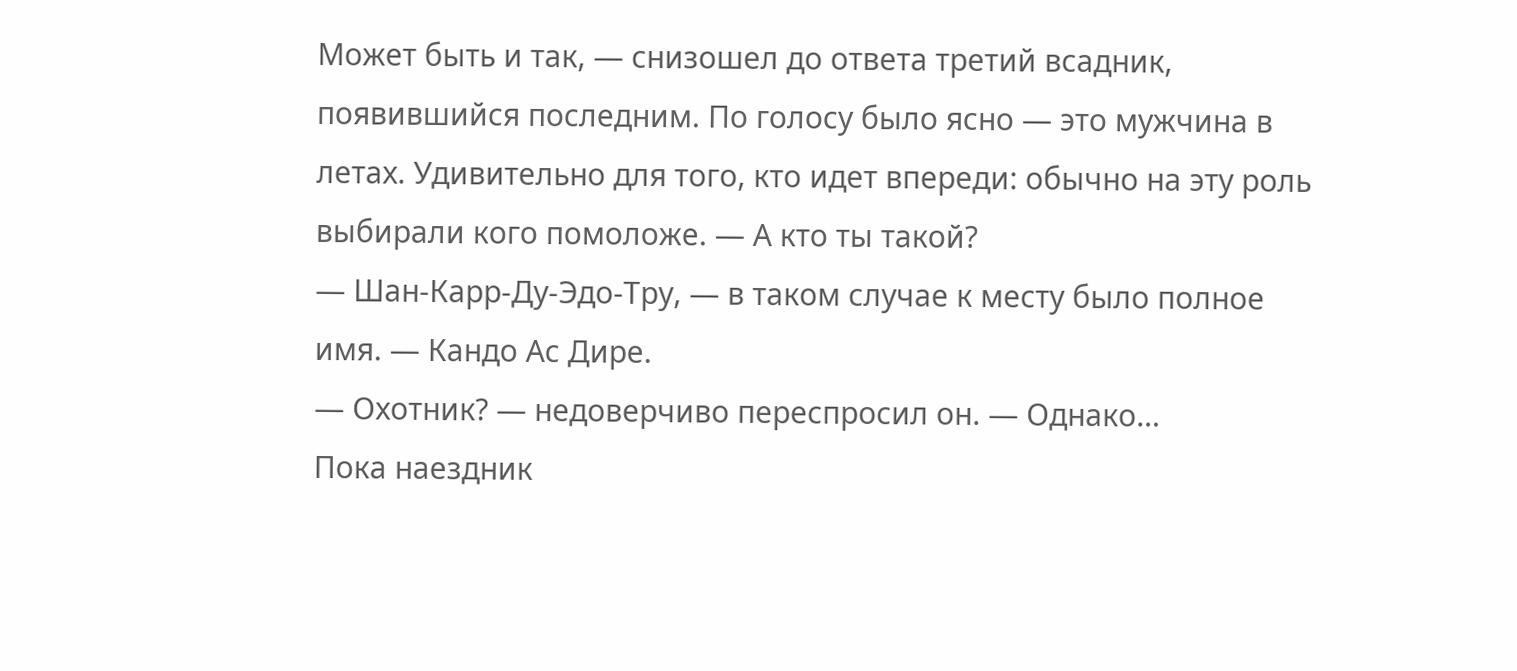Может быть и так, — снизошел до ответа третий всадник, появившийся последним. По голосу было ясно — это мужчина в летах. Удивительно для того, кто идет впереди: обычно на эту роль выбирали кого помоложе. — А кто ты такой?
— Шан-Карр-Ду-Эдо-Тру, — в таком случае к месту было полное имя. — Кандо Ас Дире.
— Охотник? — недоверчиво переспросил он. — Однако…
Пока наездник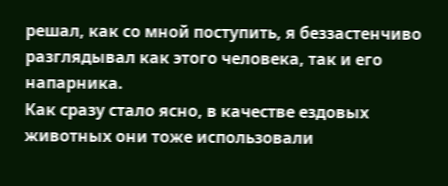решал, как со мной поступить, я беззастенчиво разглядывал как этого человека, так и его напарника.
Как сразу стало ясно, в качестве ездовых животных они тоже использовали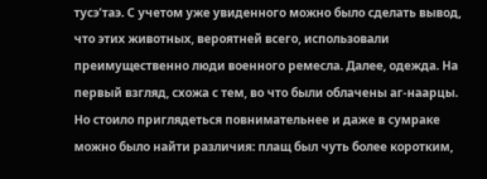тусэ’таэ. С учетом уже увиденного можно было сделать вывод, что этих животных, вероятней всего, использовали преимущественно люди военного ремесла. Далее, одежда. На первый взгляд, схожа с тем, во что были облачены аг-наарцы. Но стоило приглядеться повнимательнее и даже в сумраке можно было найти различия: плащ был чуть более коротким,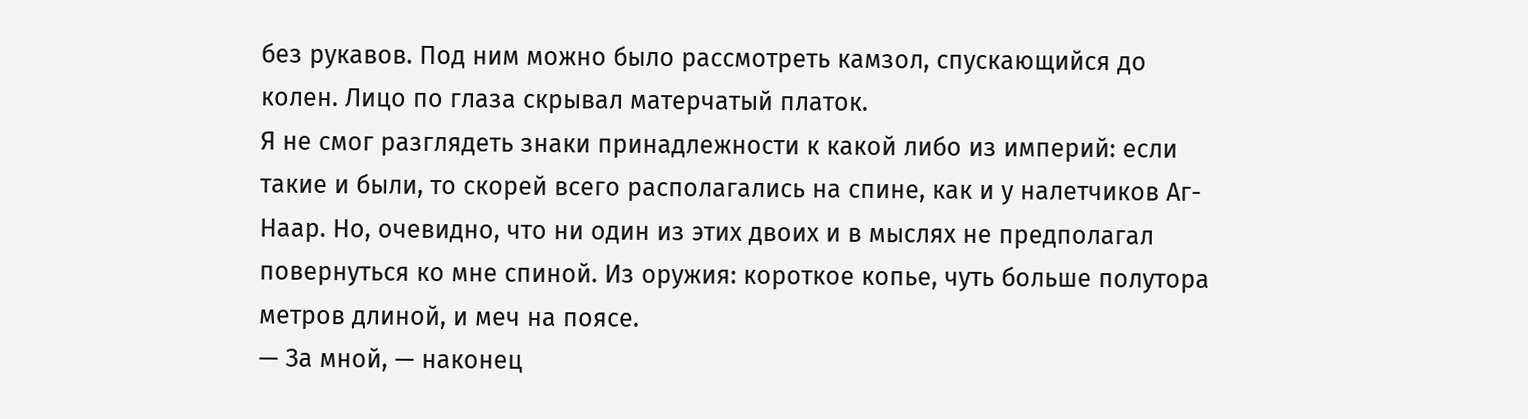без рукавов. Под ним можно было рассмотреть камзол, спускающийся до колен. Лицо по глаза скрывал матерчатый платок.
Я не смог разглядеть знаки принадлежности к какой либо из империй: если такие и были, то скорей всего располагались на спине, как и у налетчиков Аг-Наар. Но, очевидно, что ни один из этих двоих и в мыслях не предполагал повернуться ко мне спиной. Из оружия: короткое копье, чуть больше полутора метров длиной, и меч на поясе.
— За мной, — наконец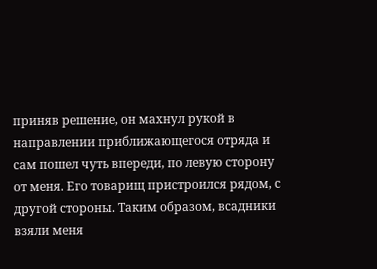приняв решение, он махнул рукой в направлении приближающегося отряда и сам пошел чуть впереди, по левую сторону от меня. Его товарищ пристроился рядом, с другой стороны. Таким образом, всадники взяли меня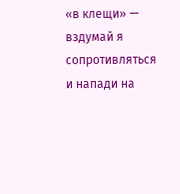«в клещи» — вздумай я сопротивляться и напади на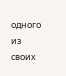одного из своих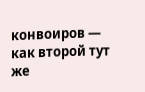конвоиров — как второй тут же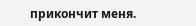прикончит меня.